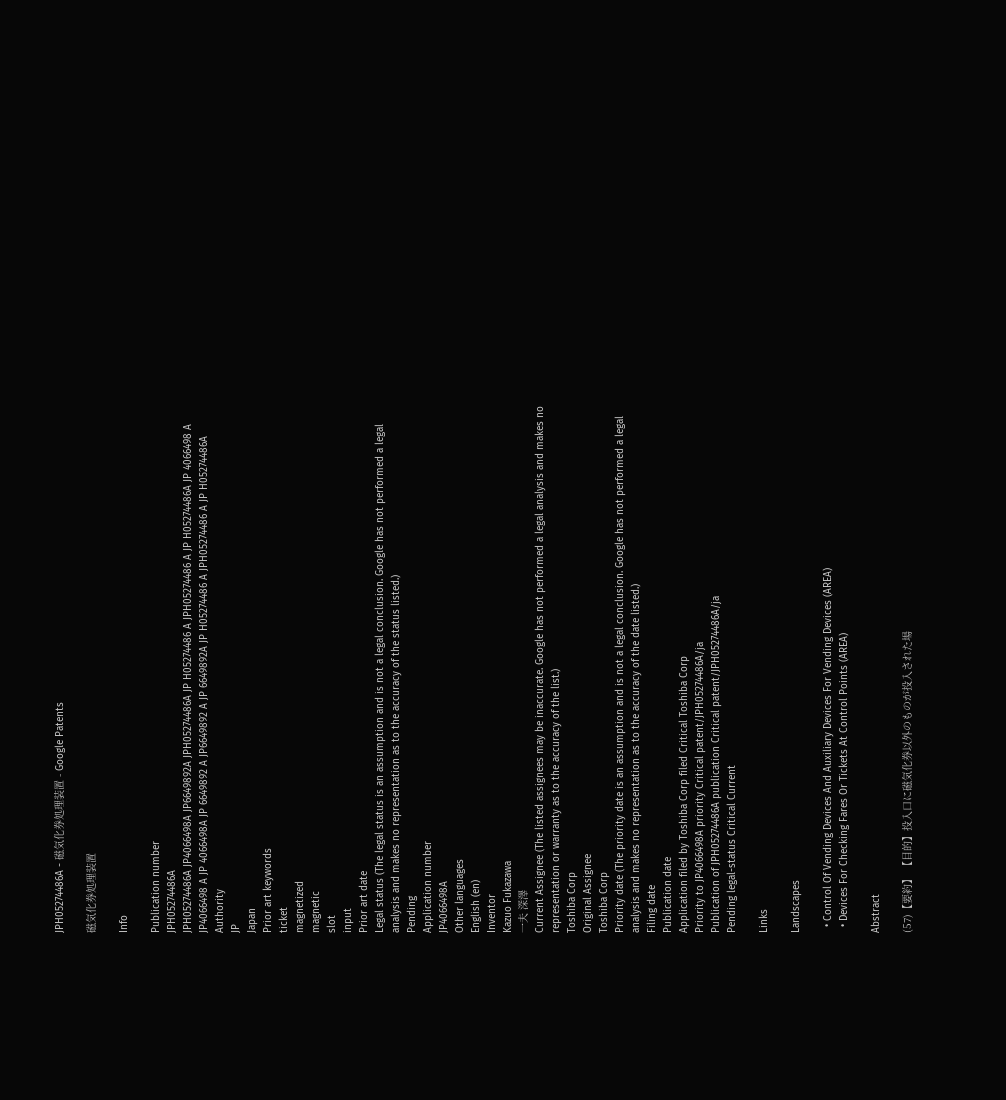JPH05274486A - 磁気化券処理装置 - Google Patents

磁気化券処理装置

Info

Publication number
JPH05274486A
JPH05274486A JP4066498A JP6649892A JPH05274486A JP H05274486 A JPH05274486 A JP H05274486A JP 4066498 A JP4066498 A JP 4066498A JP 6649892 A JP6649892 A JP 6649892A JP H05274486 A JPH05274486 A JP H05274486A
Authority
JP
Japan
Prior art keywords
ticket
magnetized
magnetic
slot
input
Prior art date
Legal status (The legal status is an assumption and is not a legal conclusion. Google has not performed a legal analysis and makes no representation as to the accuracy of the status listed.)
Pending
Application number
JP4066498A
Other languages
English (en)
Inventor
Kazuo Fukazawa
一夫 深澤
Current Assignee (The listed assignees may be inaccurate. Google has not performed a legal analysis and makes no representation or warranty as to the accuracy of the list.)
Toshiba Corp
Original Assignee
Toshiba Corp
Priority date (The priority date is an assumption and is not a legal conclusion. Google has not performed a legal analysis and makes no representation as to the accuracy of the date listed.)
Filing date
Publication date
Application filed by Toshiba Corp filed Critical Toshiba Corp
Priority to JP4066498A priority Critical patent/JPH05274486A/ja
Publication of JPH05274486A publication Critical patent/JPH05274486A/ja
Pending legal-status Critical Current

Links

Landscapes

  • Control Of Vending Devices And Auxiliary Devices For Vending Devices (AREA)
  • Devices For Checking Fares Or Tickets At Control Points (AREA)

Abstract

(57)【要約】 【目的】投入口に磁気化券以外のものが投入された場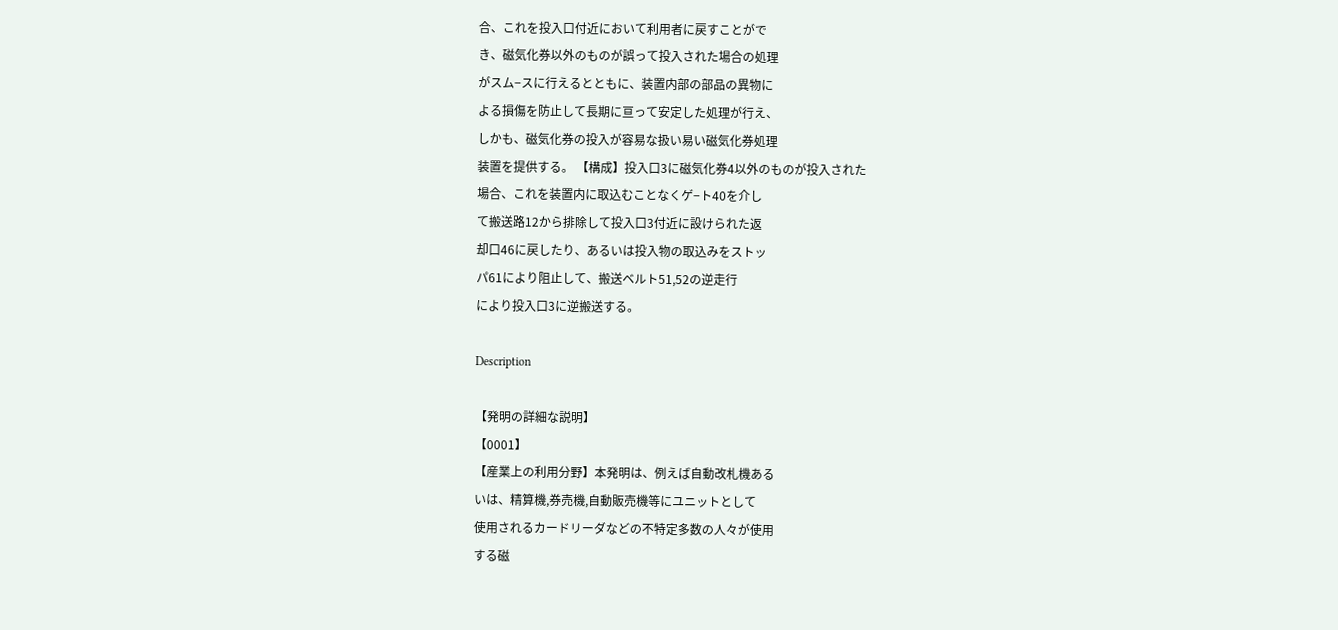合、これを投入口付近において利用者に戻すことがで
き、磁気化券以外のものが誤って投入された場合の処理
がスム−スに行えるとともに、装置内部の部品の異物に
よる損傷を防止して長期に亘って安定した処理が行え、
しかも、磁気化券の投入が容易な扱い易い磁気化券処理
装置を提供する。 【構成】投入口3に磁気化券4以外のものが投入された
場合、これを装置内に取込むことなくゲ−ト40を介し
て搬送路12から排除して投入口3付近に設けられた返
却口46に戻したり、あるいは投入物の取込みをストッ
パ61により阻止して、搬送ベルト51,52の逆走行
により投入口3に逆搬送する。

Description

【発明の詳細な説明】
【0001】
【産業上の利用分野】本発明は、例えば自動改札機ある
いは、精算機,券売機,自動販売機等にユニットとして
使用されるカードリーダなどの不特定多数の人々が使用
する磁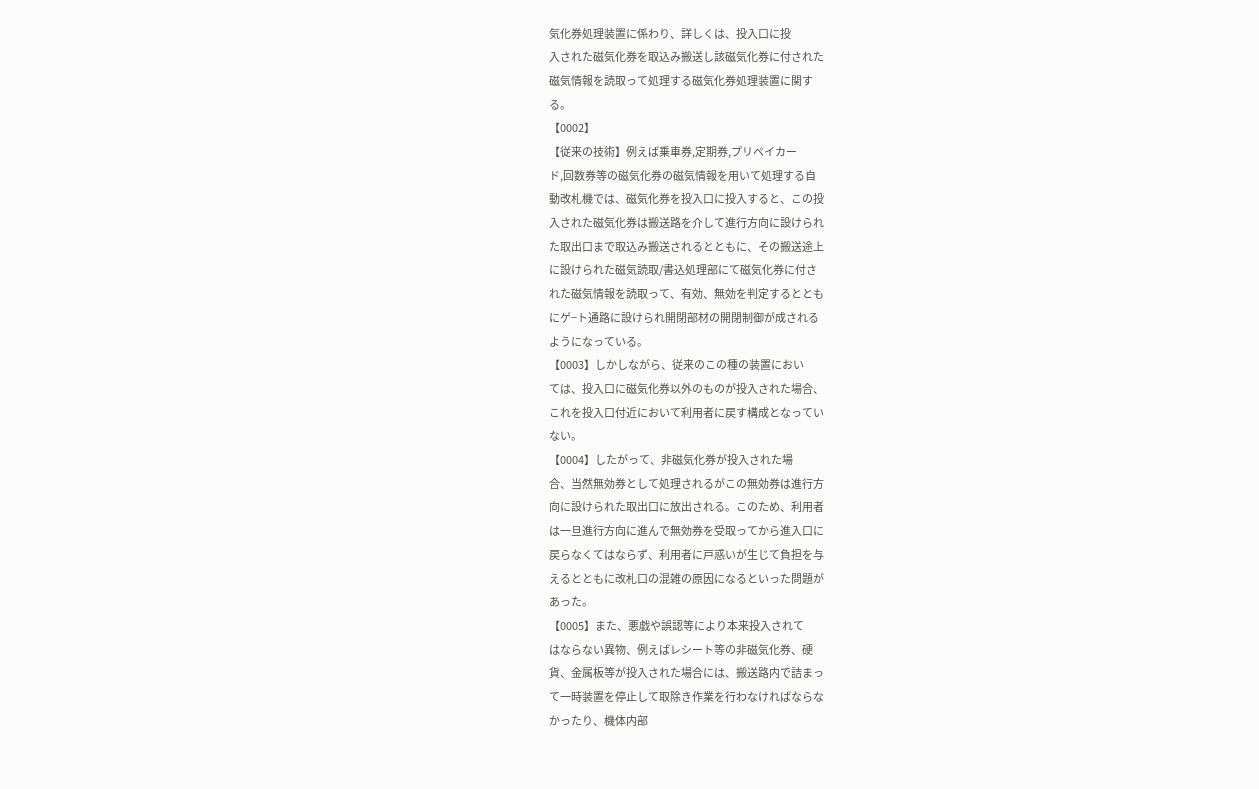気化券処理装置に係わり、詳しくは、投入口に投
入された磁気化券を取込み搬送し該磁気化券に付された
磁気情報を読取って処理する磁気化券処理装置に関す
る。
【0002】
【従来の技術】例えば乗車券,定期券,プリペイカー
ド,回数券等の磁気化券の磁気情報を用いて処理する自
動改札機では、磁気化券を投入口に投入すると、この投
入された磁気化券は搬送路を介して進行方向に設けられ
た取出口まで取込み搬送されるとともに、その搬送途上
に設けられた磁気読取/書込処理部にて磁気化券に付さ
れた磁気情報を読取って、有効、無効を判定するととも
にゲ−ト通路に設けられ開閉部材の開閉制御が成される
ようになっている。
【0003】しかしながら、従来のこの種の装置におい
ては、投入口に磁気化券以外のものが投入された場合、
これを投入口付近において利用者に戻す構成となってい
ない。
【0004】したがって、非磁気化券が投入された場
合、当然無効券として処理されるがこの無効券は進行方
向に設けられた取出口に放出される。このため、利用者
は一旦進行方向に進んで無効券を受取ってから進入口に
戻らなくてはならず、利用者に戸惑いが生じて負担を与
えるとともに改札口の混雑の原因になるといった問題が
あった。
【0005】また、悪戯や誤認等により本来投入されて
はならない異物、例えばレシート等の非磁気化券、硬
貨、金属板等が投入された場合には、搬送路内で詰まっ
て一時装置を停止して取除き作業を行わなければならな
かったり、機体内部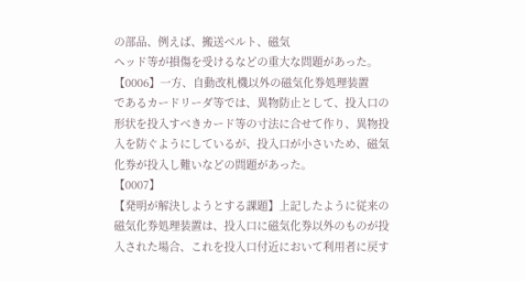の部品、例えば、搬送ベルト、磁気
ヘッド等が損傷を受けるなどの重大な問題があった。
【0006】一方、自動改札機以外の磁気化券処理装置
であるカードリーダ等では、異物防止として、投入口の
形状を投入すべきカード等の寸法に合せて作り、異物投
入を防ぐようにしているが、投入口が小さいため、磁気
化券が投入し難いなどの問題があった。
【0007】
【発明が解決しようとする課題】上記したように従来の
磁気化券処理装置は、投入口に磁気化券以外のものが投
入された場合、これを投入口付近において利用者に戻す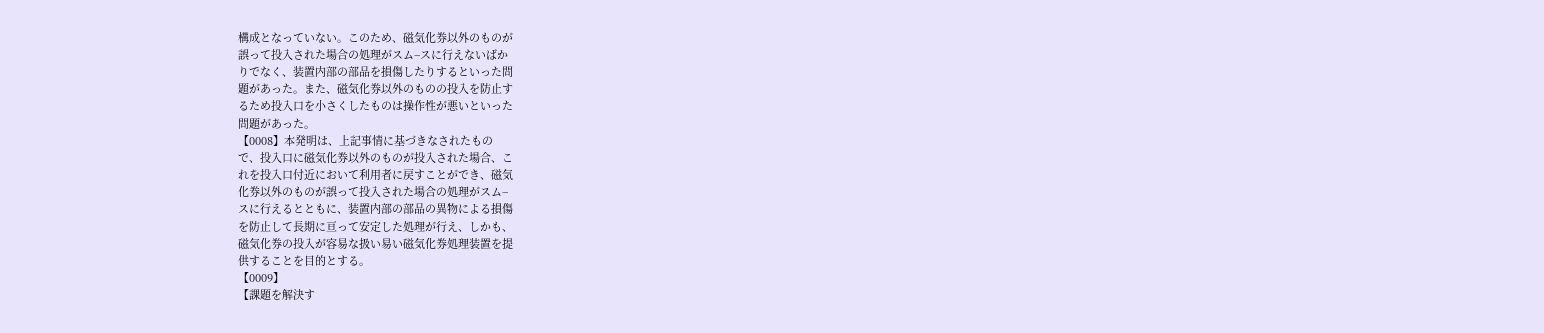構成となっていない。このため、磁気化券以外のものが
誤って投入された場合の処理がスム−スに行えないばか
りでなく、装置内部の部品を損傷したりするといった問
題があった。また、磁気化券以外のものの投入を防止す
るため投入口を小さくしたものは操作性が悪いといった
問題があった。
【0008】本発明は、上記事情に基づきなされたもの
で、投入口に磁気化券以外のものが投入された場合、こ
れを投入口付近において利用者に戻すことができ、磁気
化券以外のものが誤って投入された場合の処理がスム−
スに行えるとともに、装置内部の部品の異物による損傷
を防止して長期に亘って安定した処理が行え、しかも、
磁気化券の投入が容易な扱い易い磁気化券処理装置を提
供することを目的とする。
【0009】
【課題を解決す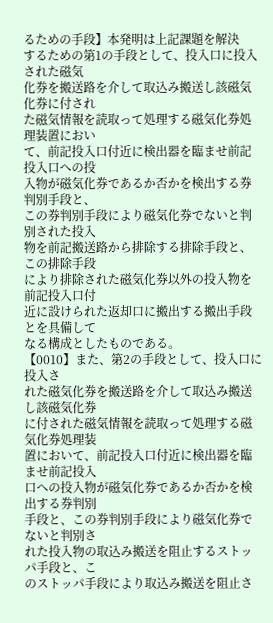るための手段】本発明は上記課題を解決
するための第1の手段として、投入口に投入された磁気
化券を搬送路を介して取込み搬送し該磁気化券に付され
た磁気情報を読取って処理する磁気化券処理装置におい
て、前記投入口付近に検出器を臨ませ前記投入口への投
入物が磁気化券であるか否かを検出する券判別手段と、
この券判別手段により磁気化券でないと判別された投入
物を前記搬送路から排除する排除手段と、この排除手段
により排除された磁気化券以外の投入物を前記投入口付
近に設けられた返却口に搬出する搬出手段とを具備して
なる構成としたものである。
【0010】また、第2の手段として、投入口に投入さ
れた磁気化券を搬送路を介して取込み搬送し該磁気化券
に付された磁気情報を読取って処理する磁気化券処理装
置において、前記投入口付近に検出器を臨ませ前記投入
口への投入物が磁気化券であるか否かを検出する券判別
手段と、この券判別手段により磁気化券でないと判別さ
れた投入物の取込み搬送を阻止するストッパ手段と、こ
のストッパ手段により取込み搬送を阻止さ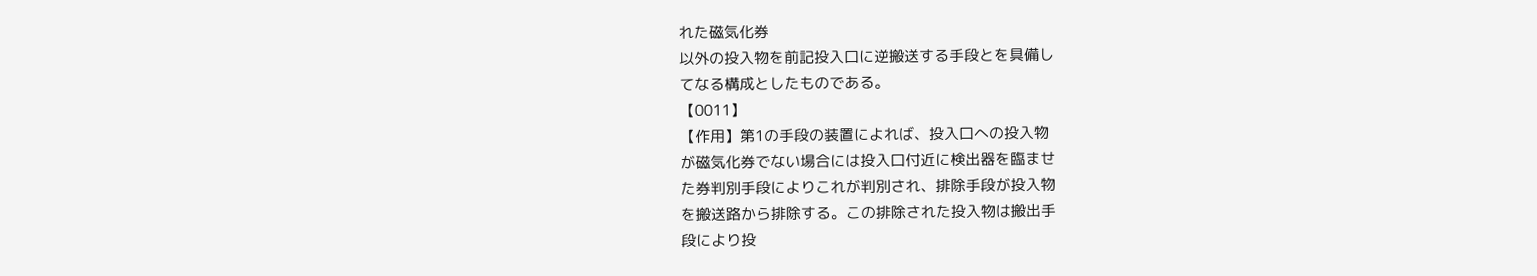れた磁気化券
以外の投入物を前記投入口に逆搬送する手段とを具備し
てなる構成としたものである。
【0011】
【作用】第1の手段の装置によれば、投入口への投入物
が磁気化券でない場合には投入口付近に検出器を臨ませ
た券判別手段によりこれが判別され、排除手段が投入物
を搬送路から排除する。この排除された投入物は搬出手
段により投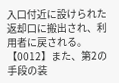入口付近に設けられた返却口に搬出され、利
用者に戻される。
【0012】また、第2の手段の装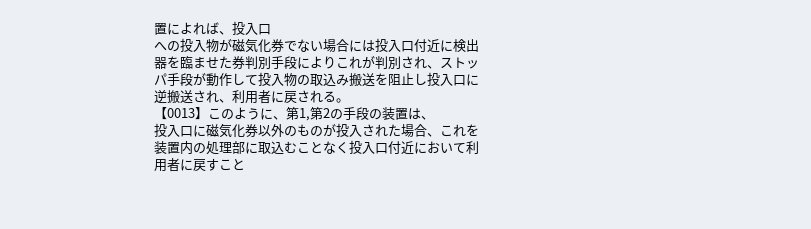置によれば、投入口
への投入物が磁気化券でない場合には投入口付近に検出
器を臨ませた券判別手段によりこれが判別され、ストッ
パ手段が動作して投入物の取込み搬送を阻止し投入口に
逆搬送され、利用者に戻される。
【0013】このように、第1,第2の手段の装置は、
投入口に磁気化券以外のものが投入された場合、これを
装置内の処理部に取込むことなく投入口付近において利
用者に戻すこと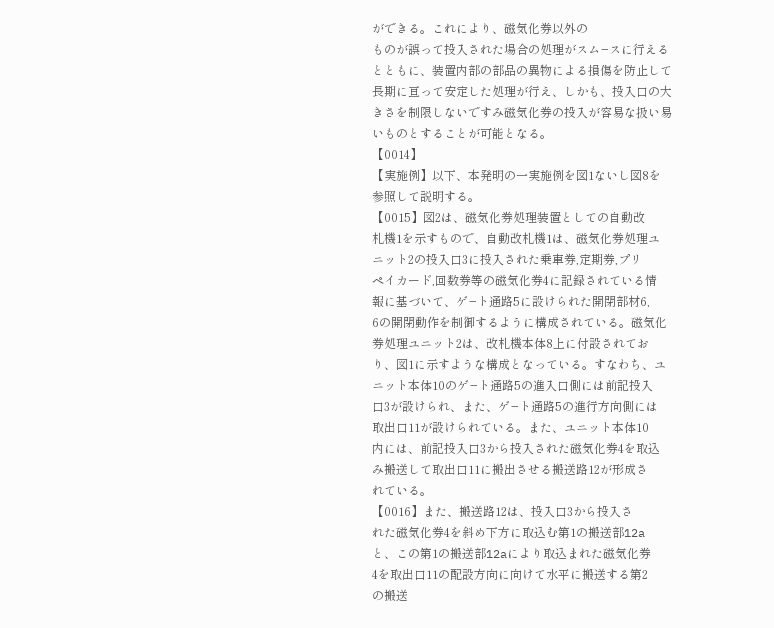ができる。これにより、磁気化券以外の
ものが誤って投入された場合の処理がスム−スに行える
とともに、装置内部の部品の異物による損傷を防止して
長期に亘って安定した処理が行え、しかも、投入口の大
きさを制限しないですみ磁気化券の投入が容易な扱い易
いものとすることが可能となる。
【0014】
【実施例】以下、本発明の一実施例を図1ないし図8を
参照して説明する。
【0015】図2は、磁気化券処理装置としての自動改
札機1を示すもので、自動改札機1は、磁気化券処理ユ
ニット2の投入口3に投入された乗車券,定期券,プリ
ペイカード,回数券等の磁気化券4に記録されている情
報に基づいて、ゲ−ト通路5に設けられた開閉部材6,
6の開閉動作を制御するように構成されている。磁気化
券処理ユニット2は、改札機本体8上に付設されてお
り、図1に示すような構成となっている。すなわち、ユ
ニット本体10のゲ−ト通路5の進入口側には前記投入
口3が設けられ、また、ゲ−ト通路5の進行方向側には
取出口11が設けられている。また、ユニット本体10
内には、前記投入口3から投入された磁気化券4を取込
み搬送して取出口11に搬出させる搬送路12が形成さ
れている。
【0016】また、搬送路12は、投入口3から投入さ
れた磁気化券4を斜め下方に取込む第1の搬送部12a
と、この第1の搬送部12aにより取込まれた磁気化券
4を取出口11の配設方向に向けて水平に搬送する第2
の搬送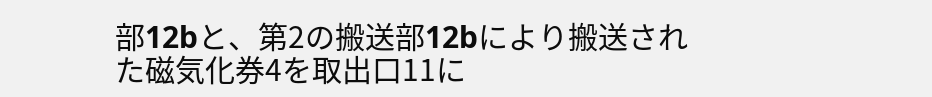部12bと、第2の搬送部12bにより搬送され
た磁気化券4を取出口11に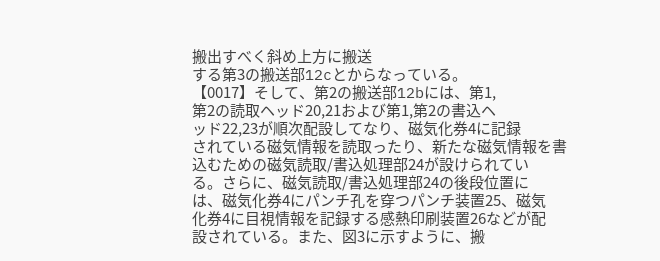搬出すべく斜め上方に搬送
する第3の搬送部12cとからなっている。
【0017】そして、第2の搬送部12bには、第1,
第2の読取ヘッド20,21および第1,第2の書込ヘ
ッド22,23が順次配設してなり、磁気化券4に記録
されている磁気情報を読取ったり、新たな磁気情報を書
込むための磁気読取/書込処理部24が設けられてい
る。さらに、磁気読取/書込処理部24の後段位置に
は、磁気化券4にパンチ孔を穿つパンチ装置25、磁気
化券4に目視情報を記録する感熱印刷装置26などが配
設されている。また、図3に示すように、搬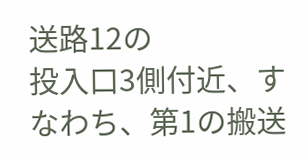送路12の
投入口3側付近、すなわち、第1の搬送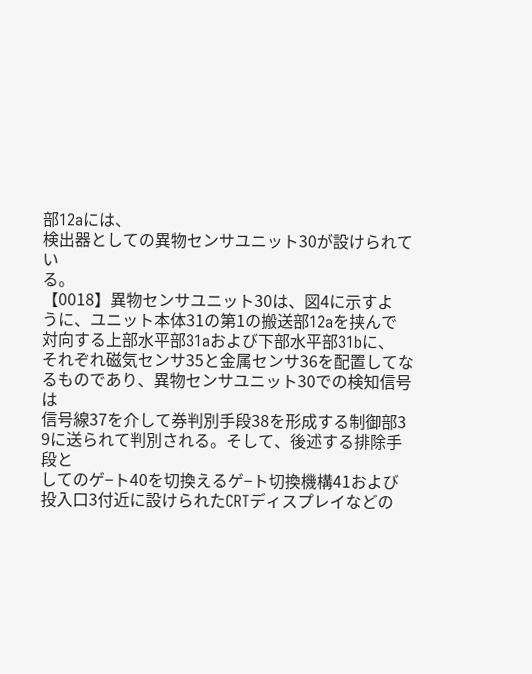部12aには、
検出器としての異物センサユニット30が設けられてい
る。
【0018】異物センサユニット30は、図4に示すよ
うに、ユニット本体31の第1の搬送部12aを挟んで
対向する上部水平部31aおよび下部水平部31bに、
それぞれ磁気センサ35と金属センサ36を配置してな
るものであり、異物センサユニット30での検知信号は
信号線37を介して券判別手段38を形成する制御部3
9に送られて判別される。そして、後述する排除手段と
してのゲ−ト40を切換えるゲ−ト切換機構41および
投入口3付近に設けられたCRTディスプレイなどの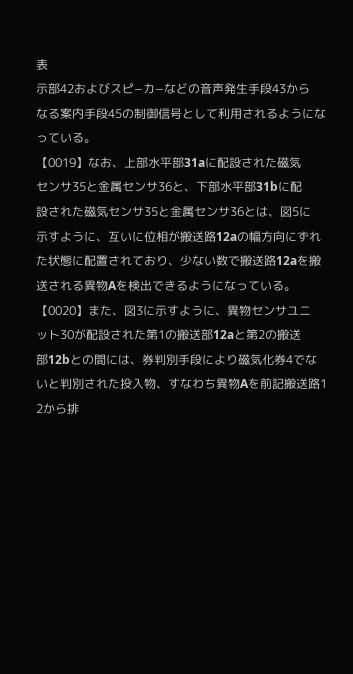表
示部42およびスピ−カ−などの音声発生手段43から
なる案内手段45の制御信号として利用されるようにな
っている。
【0019】なお、上部水平部31aに配設された磁気
センサ35と金属センサ36と、下部水平部31bに配
設された磁気センサ35と金属センサ36とは、図5に
示すように、互いに位相が搬送路12aの幅方向にずれ
た状態に配置されており、少ない数で搬送路12aを搬
送される異物Aを検出できるようになっている。
【0020】また、図3に示すように、異物センサユニ
ット30が配設された第1の搬送部12aと第2の搬送
部12bとの間には、券判別手段により磁気化券4でな
いと判別された投入物、すなわち異物Aを前記搬送路1
2から排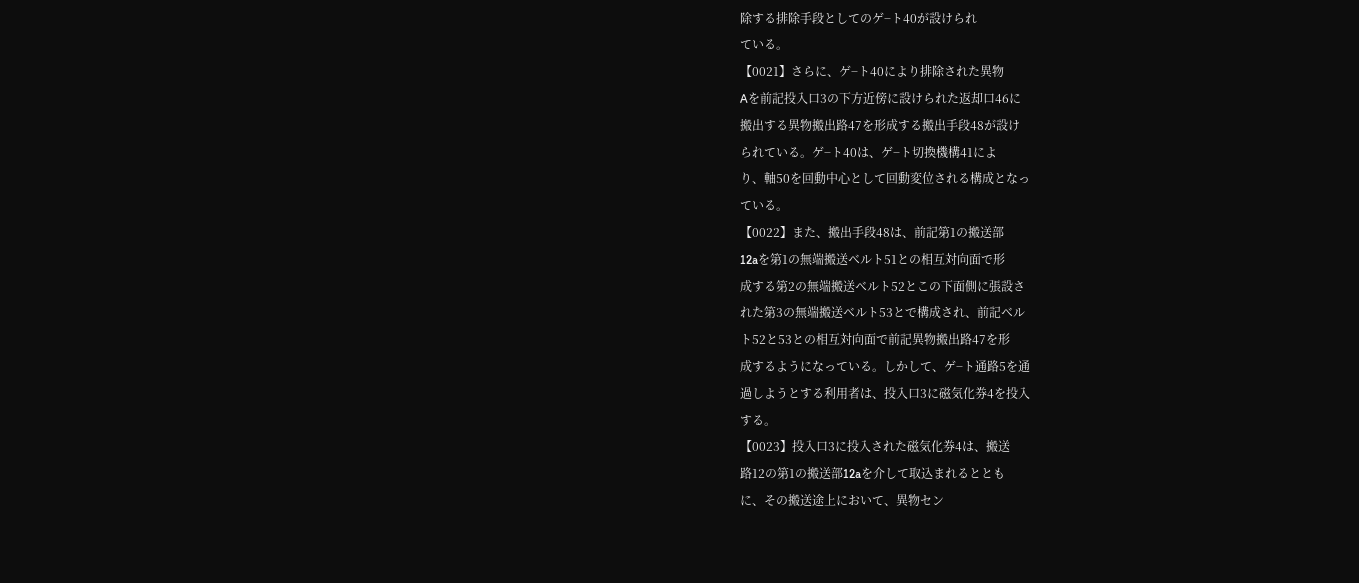除する排除手段としてのゲ−ト40が設けられ
ている。
【0021】さらに、ゲ−ト40により排除された異物
Aを前記投入口3の下方近傍に設けられた返却口46に
搬出する異物搬出路47を形成する搬出手段48が設け
られている。ゲ−ト40は、ゲ−ト切換機構41によ
り、軸50を回動中心として回動変位される構成となっ
ている。
【0022】また、搬出手段48は、前記第1の搬送部
12aを第1の無端搬送ベルト51との相互対向面で形
成する第2の無端搬送ベルト52とこの下面側に張設さ
れた第3の無端搬送ベルト53とで構成され、前記ベル
ト52と53との相互対向面で前記異物搬出路47を形
成するようになっている。しかして、ゲ−ト通路5を通
過しようとする利用者は、投入口3に磁気化券4を投入
する。
【0023】投入口3に投入された磁気化券4は、搬送
路12の第1の搬送部12aを介して取込まれるととも
に、その搬送途上において、異物セン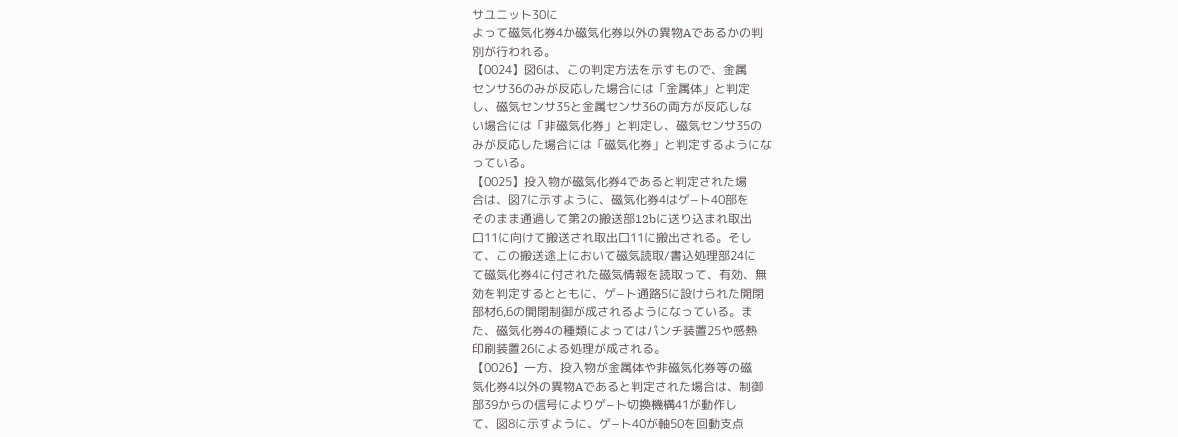サユニット30に
よって磁気化券4か磁気化券以外の異物Aであるかの判
別が行われる。
【0024】図6は、この判定方法を示すもので、金属
センサ36のみが反応した場合には「金属体」と判定
し、磁気センサ35と金属センサ36の両方が反応しな
い場合には「非磁気化券」と判定し、磁気センサ35の
みが反応した場合には「磁気化券」と判定するようにな
っている。
【0025】投入物が磁気化券4であると判定された場
合は、図7に示すように、磁気化券4はゲ−ト40部を
そのまま通過して第2の搬送部12bに送り込まれ取出
口11に向けて搬送され取出口11に搬出される。そし
て、この搬送途上において磁気読取/書込処理部24に
て磁気化券4に付された磁気情報を読取って、有効、無
効を判定するとともに、ゲ−ト通路5に設けられた開閉
部材6,6の開閉制御が成されるようになっている。ま
た、磁気化券4の種類によってはパンチ装置25や感熱
印刷装置26による処理が成される。
【0026】一方、投入物が金属体や非磁気化券等の磁
気化券4以外の異物Aであると判定された場合は、制御
部39からの信号によりゲ−ト切換機構41が動作し
て、図8に示すように、ゲ−ト40が軸50を回動支点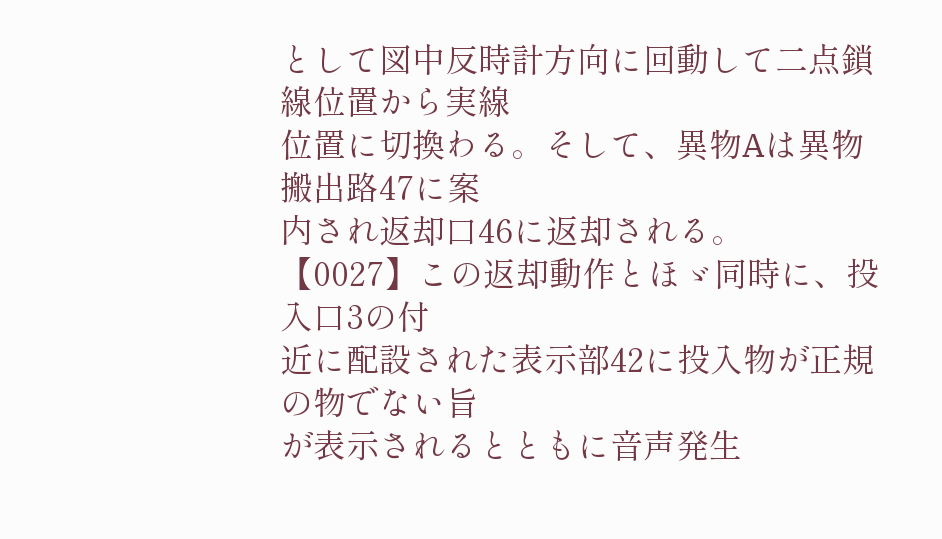として図中反時計方向に回動して二点鎖線位置から実線
位置に切換わる。そして、異物Aは異物搬出路47に案
内され返却口46に返却される。
【0027】この返却動作とほゞ同時に、投入口3の付
近に配設された表示部42に投入物が正規の物でない旨
が表示されるとともに音声発生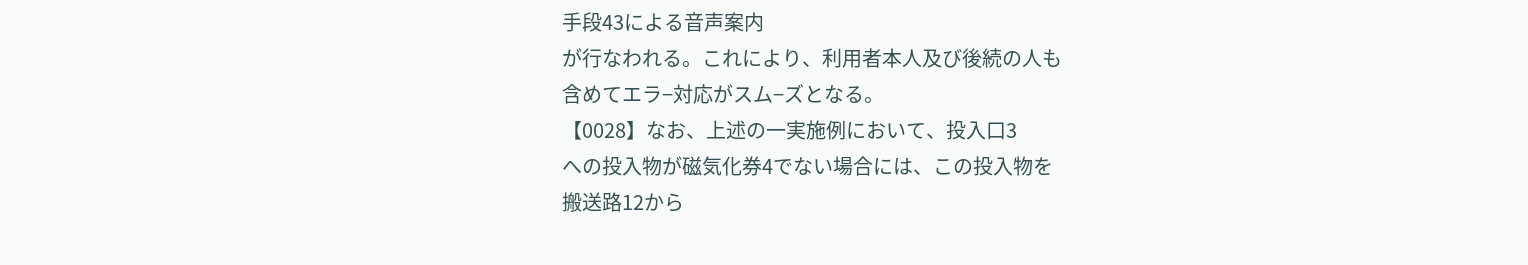手段43による音声案内
が行なわれる。これにより、利用者本人及び後続の人も
含めてエラ−対応がスム−ズとなる。
【0028】なお、上述の一実施例において、投入口3
への投入物が磁気化券4でない場合には、この投入物を
搬送路12から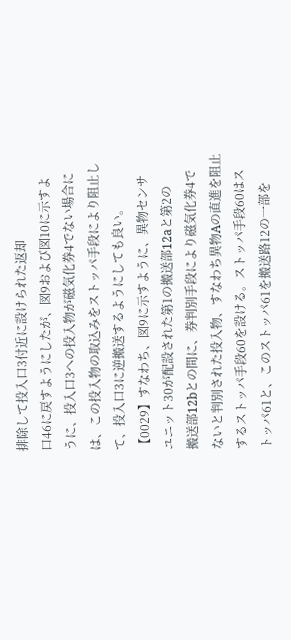排除して投入口3付近に設けられた返却
口46に戻すようにしたが、図9および図10に示すよ
うに、投入口3への投入物が磁気化券4でない場合に
は、この投入物の取込みをストッパ手段により阻止し
て、投入口3に逆搬送するようにしても良い。
【0029】すなわち、図9に示すように、異物センサ
ユニット30が配設された第1の搬送部12aと第2の
搬送部12bとの間に、券判別手段により磁気化券4で
ないと判別された投入物、すなわち異物Aの直進を阻止
するストッパ手段60を設ける。ストッパ手段60はス
トッパ61と、このストッパ61を搬送路12の一部を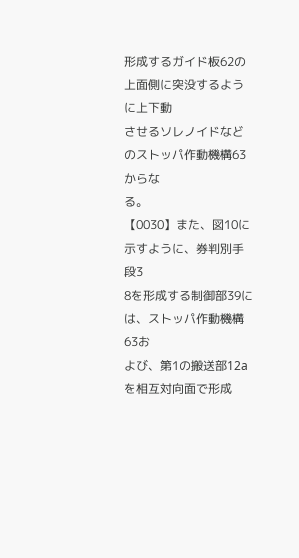形成するガイド板62の上面側に突没するように上下動
させるソレノイドなどのストッパ作動機構63からな
る。
【0030】また、図10に示すように、券判別手段3
8を形成する制御部39には、ストッパ作動機構63お
よび、第1の搬送部12aを相互対向面で形成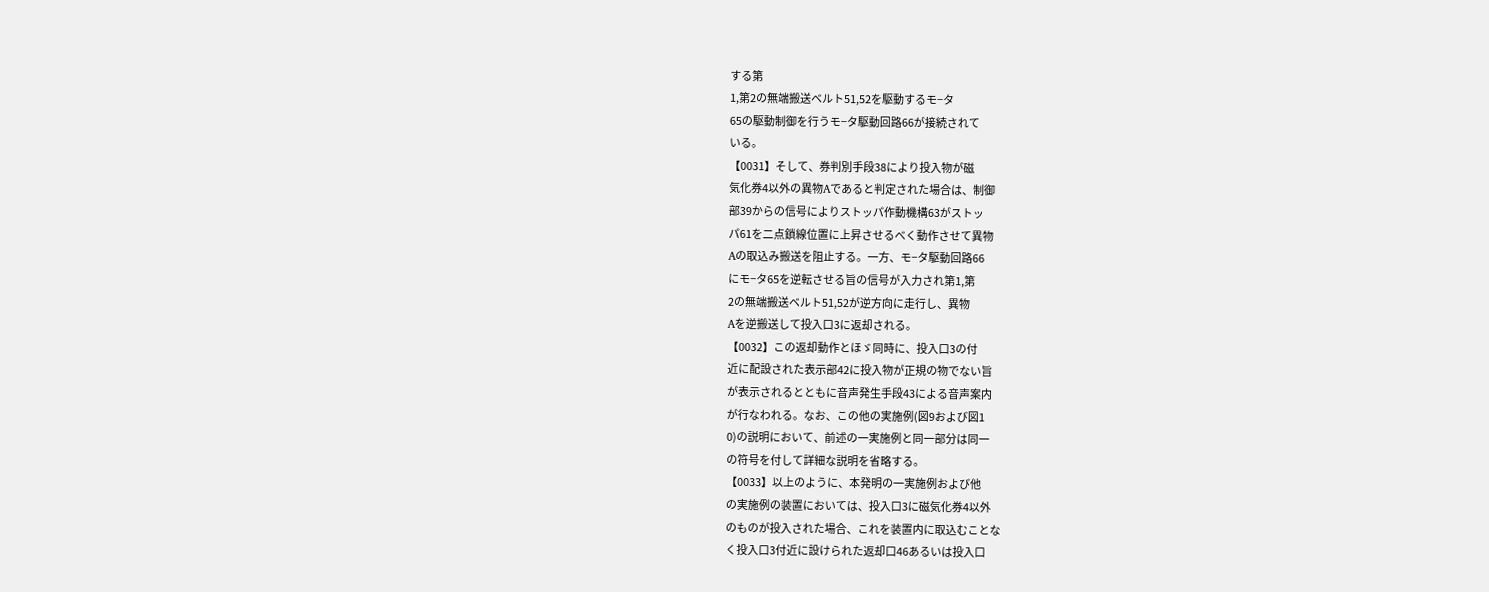する第
1,第2の無端搬送ベルト51,52を駆動するモ−タ
65の駆動制御を行うモ−タ駆動回路66が接続されて
いる。
【0031】そして、券判別手段38により投入物が磁
気化券4以外の異物Aであると判定された場合は、制御
部39からの信号によりストッパ作動機構63がストッ
パ61を二点鎖線位置に上昇させるべく動作させて異物
Aの取込み搬送を阻止する。一方、モ−タ駆動回路66
にモ−タ65を逆転させる旨の信号が入力され第1,第
2の無端搬送ベルト51,52が逆方向に走行し、異物
Aを逆搬送して投入口3に返却される。
【0032】この返却動作とほゞ同時に、投入口3の付
近に配設された表示部42に投入物が正規の物でない旨
が表示されるとともに音声発生手段43による音声案内
が行なわれる。なお、この他の実施例(図9および図1
0)の説明において、前述の一実施例と同一部分は同一
の符号を付して詳細な説明を省略する。
【0033】以上のように、本発明の一実施例および他
の実施例の装置においては、投入口3に磁気化券4以外
のものが投入された場合、これを装置内に取込むことな
く投入口3付近に設けられた返却口46あるいは投入口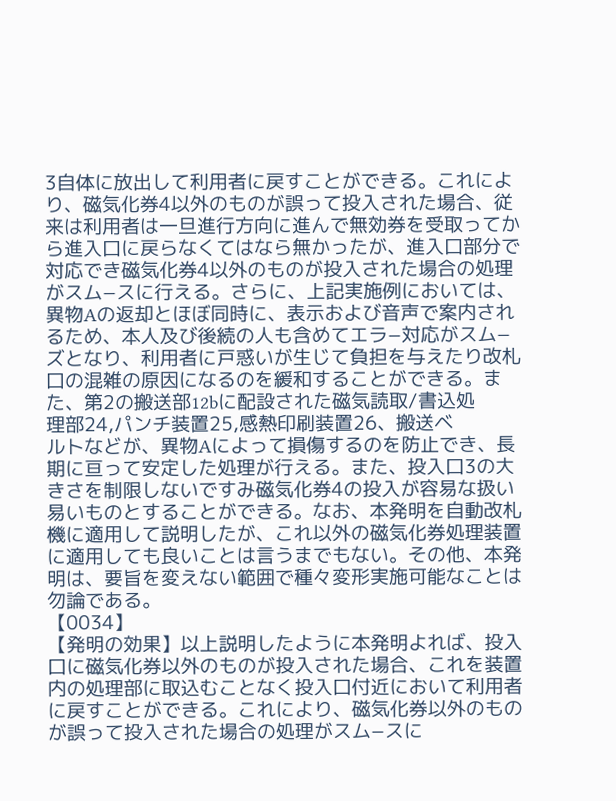3自体に放出して利用者に戻すことができる。これによ
り、磁気化券4以外のものが誤って投入された場合、従
来は利用者は一旦進行方向に進んで無効券を受取ってか
ら進入口に戻らなくてはなら無かったが、進入口部分で
対応でき磁気化券4以外のものが投入された場合の処理
がスム−スに行える。さらに、上記実施例においては、
異物Aの返却とほぼ同時に、表示および音声で案内され
るため、本人及び後続の人も含めてエラ−対応がスム−
ズとなり、利用者に戸惑いが生じて負担を与えたり改札
口の混雑の原因になるのを緩和することができる。ま
た、第2の搬送部12bに配設された磁気読取/書込処
理部24,パンチ装置25,感熱印刷装置26、搬送ベ
ルトなどが、異物Aによって損傷するのを防止でき、長
期に亘って安定した処理が行える。また、投入口3の大
きさを制限しないですみ磁気化券4の投入が容易な扱い
易いものとすることができる。なお、本発明を自動改札
機に適用して説明したが、これ以外の磁気化券処理装置
に適用しても良いことは言うまでもない。その他、本発
明は、要旨を変えない範囲で種々変形実施可能なことは
勿論である。
【0034】
【発明の効果】以上説明したように本発明よれば、投入
口に磁気化券以外のものが投入された場合、これを装置
内の処理部に取込むことなく投入口付近において利用者
に戻すことができる。これにより、磁気化券以外のもの
が誤って投入された場合の処理がスム−スに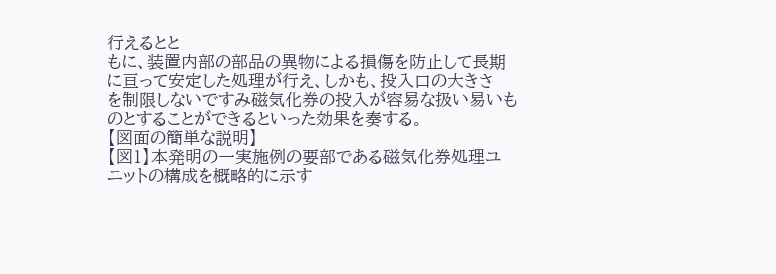行えるとと
もに、装置内部の部品の異物による損傷を防止して長期
に亘って安定した処理が行え、しかも、投入口の大きさ
を制限しないですみ磁気化券の投入が容易な扱い易いも
のとすることができるといった効果を奏する。
【図面の簡単な説明】
【図1】本発明の一実施例の要部である磁気化券処理ユ
ニットの構成を概略的に示す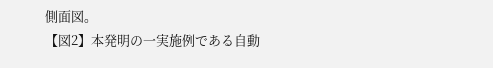側面図。
【図2】本発明の一実施例である自動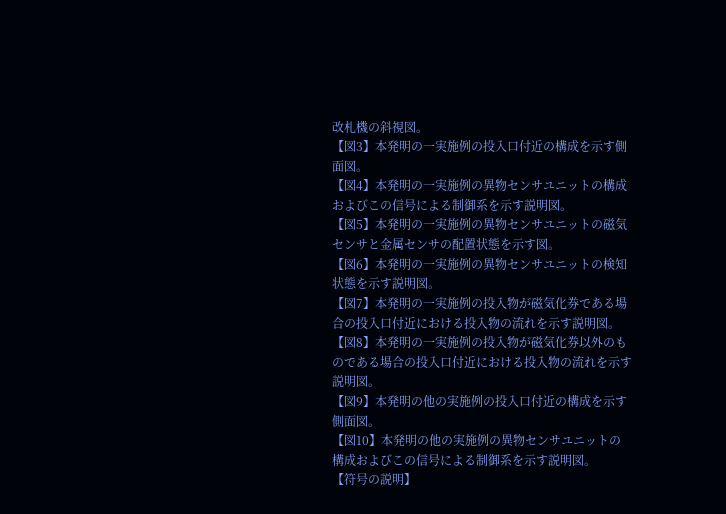改札機の斜視図。
【図3】本発明の一実施例の投入口付近の構成を示す側
面図。
【図4】本発明の一実施例の異物センサユニットの構成
およびこの信号による制御系を示す説明図。
【図5】本発明の一実施例の異物センサユニットの磁気
センサと金属センサの配置状態を示す図。
【図6】本発明の一実施例の異物センサユニットの検知
状態を示す説明図。
【図7】本発明の一実施例の投入物が磁気化券である場
合の投入口付近における投入物の流れを示す説明図。
【図8】本発明の一実施例の投入物が磁気化券以外のも
のである場合の投入口付近における投入物の流れを示す
説明図。
【図9】本発明の他の実施例の投入口付近の構成を示す
側面図。
【図10】本発明の他の実施例の異物センサユニットの
構成およびこの信号による制御系を示す説明図。
【符号の説明】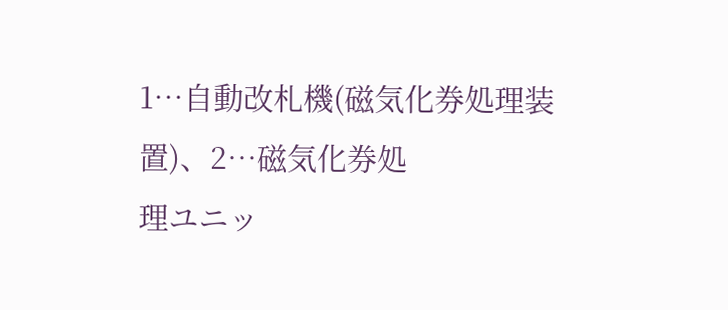1…自動改札機(磁気化券処理装置)、2…磁気化券処
理ユニッ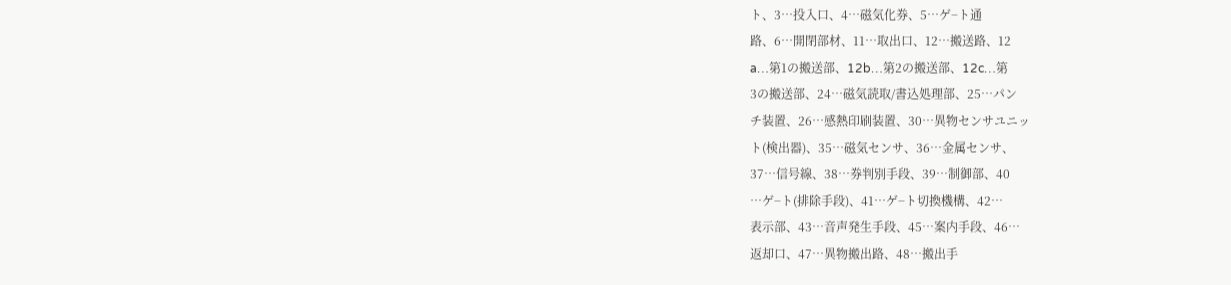ト、3…投入口、4…磁気化券、5…ゲ−ト通
路、6…開閉部材、11…取出口、12…搬送路、12
a…第1の搬送部、12b…第2の搬送部、12c…第
3の搬送部、24…磁気読取/書込処理部、25…パン
チ装置、26…感熱印刷装置、30…異物センサユニッ
ト(検出器)、35…磁気センサ、36…金属センサ、
37…信号線、38…券判別手段、39…制御部、40
…ゲ−ト(排除手段)、41…ゲ−ト切換機構、42…
表示部、43…音声発生手段、45…案内手段、46…
返却口、47…異物搬出路、48…搬出手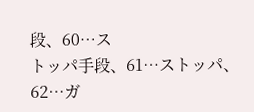段、60…ス
トッパ手段、61…ストッパ、62…ガ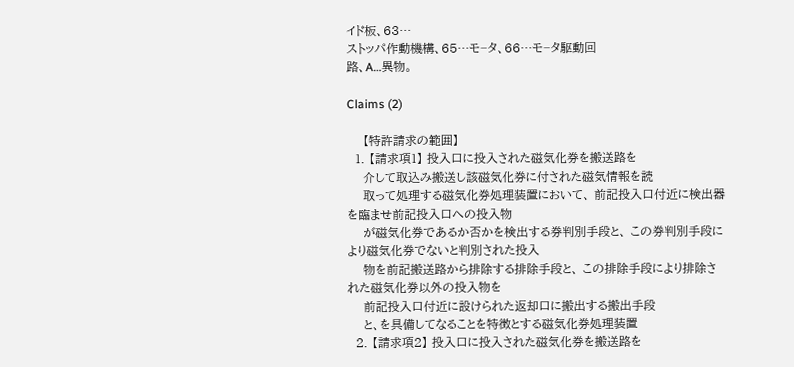イド板、63…
ストッパ作動機構、65…モ−タ、66…モ−タ駆動回
路、A…異物。

Claims (2)

    【特許請求の範囲】
  1. 【請求項1】 投入口に投入された磁気化券を搬送路を
    介して取込み搬送し該磁気化券に付された磁気情報を読
    取って処理する磁気化券処理装置において、 前記投入口付近に検出器を臨ませ前記投入口への投入物
    が磁気化券であるか否かを検出する券判別手段と、 この券判別手段により磁気化券でないと判別された投入
    物を前記搬送路から排除する排除手段と、 この排除手段により排除された磁気化券以外の投入物を
    前記投入口付近に設けられた返却口に搬出する搬出手段
    と、を具備してなることを特徴とする磁気化券処理装置
  2. 【請求項2】 投入口に投入された磁気化券を搬送路を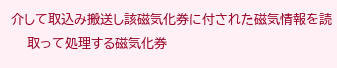介して取込み搬送し該磁気化券に付された磁気情報を読
    取って処理する磁気化券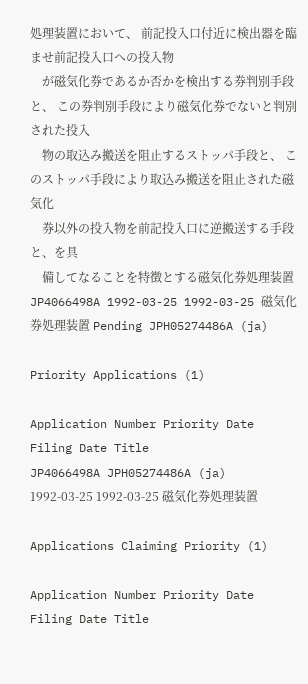処理装置において、 前記投入口付近に検出器を臨ませ前記投入口への投入物
    が磁気化券であるか否かを検出する券判別手段と、 この券判別手段により磁気化券でないと判別された投入
    物の取込み搬送を阻止するストッパ手段と、 このストッパ手段により取込み搬送を阻止された磁気化
    券以外の投入物を前記投入口に逆搬送する手段と、を具
    備してなることを特徴とする磁気化券処理装置
JP4066498A 1992-03-25 1992-03-25 磁気化券処理装置 Pending JPH05274486A (ja)

Priority Applications (1)

Application Number Priority Date Filing Date Title
JP4066498A JPH05274486A (ja) 1992-03-25 1992-03-25 磁気化券処理装置

Applications Claiming Priority (1)

Application Number Priority Date Filing Date Title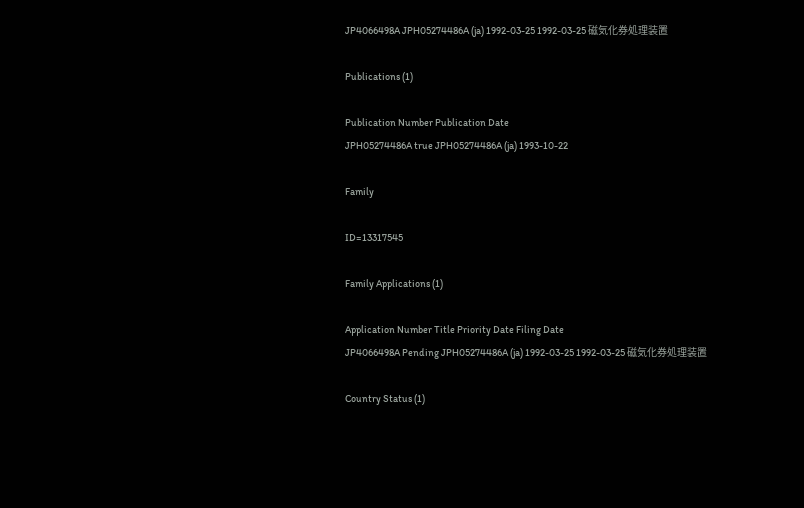JP4066498A JPH05274486A (ja) 1992-03-25 1992-03-25 磁気化券処理装置

Publications (1)

Publication Number Publication Date
JPH05274486A true JPH05274486A (ja) 1993-10-22

Family

ID=13317545

Family Applications (1)

Application Number Title Priority Date Filing Date
JP4066498A Pending JPH05274486A (ja) 1992-03-25 1992-03-25 磁気化券処理装置

Country Status (1)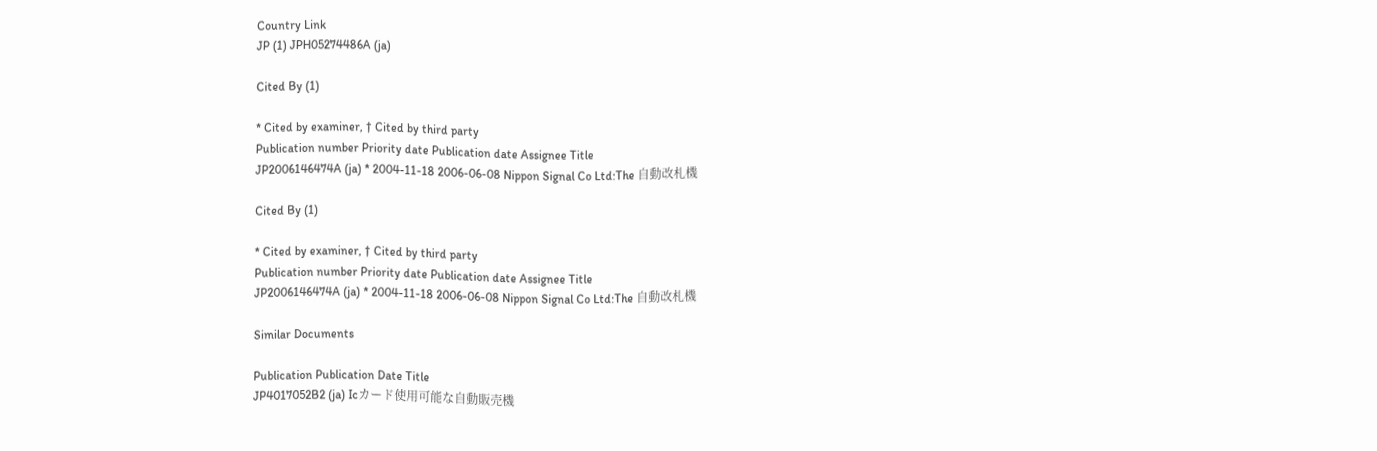Country Link
JP (1) JPH05274486A (ja)

Cited By (1)

* Cited by examiner, † Cited by third party
Publication number Priority date Publication date Assignee Title
JP2006146474A (ja) * 2004-11-18 2006-06-08 Nippon Signal Co Ltd:The 自動改札機

Cited By (1)

* Cited by examiner, † Cited by third party
Publication number Priority date Publication date Assignee Title
JP2006146474A (ja) * 2004-11-18 2006-06-08 Nippon Signal Co Ltd:The 自動改札機

Similar Documents

Publication Publication Date Title
JP4017052B2 (ja) Icカード使用可能な自動販売機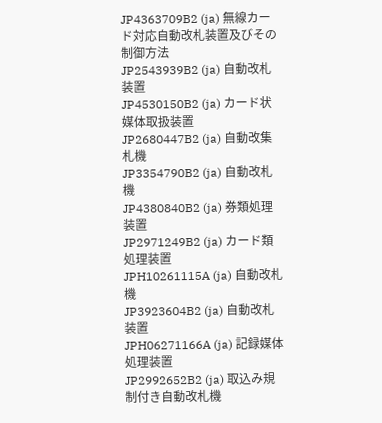JP4363709B2 (ja) 無線カード対応自動改札装置及びその制御方法
JP2543939B2 (ja) 自動改札装置
JP4530150B2 (ja) カード状媒体取扱装置
JP2680447B2 (ja) 自動改集札機
JP3354790B2 (ja) 自動改札機
JP4380840B2 (ja) 券類処理装置
JP2971249B2 (ja) カード類処理装置
JPH10261115A (ja) 自動改札機
JP3923604B2 (ja) 自動改札装置
JPH06271166A (ja) 記録媒体処理装置
JP2992652B2 (ja) 取込み規制付き自動改札機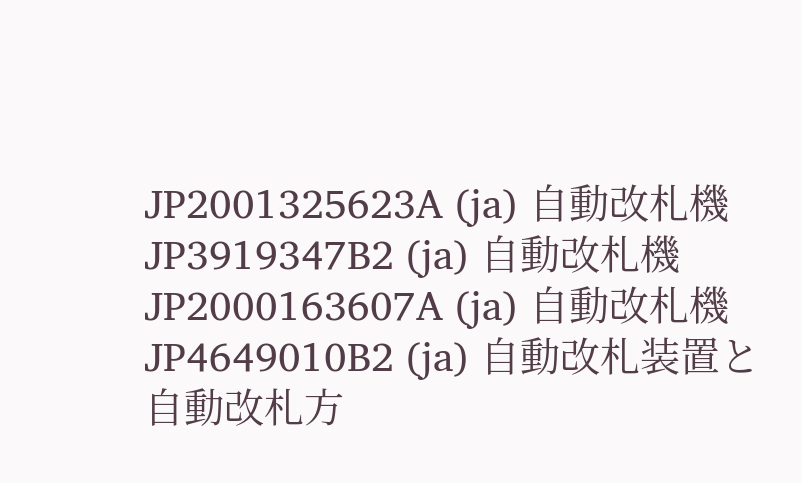JP2001325623A (ja) 自動改札機
JP3919347B2 (ja) 自動改札機
JP2000163607A (ja) 自動改札機
JP4649010B2 (ja) 自動改札装置と自動改札方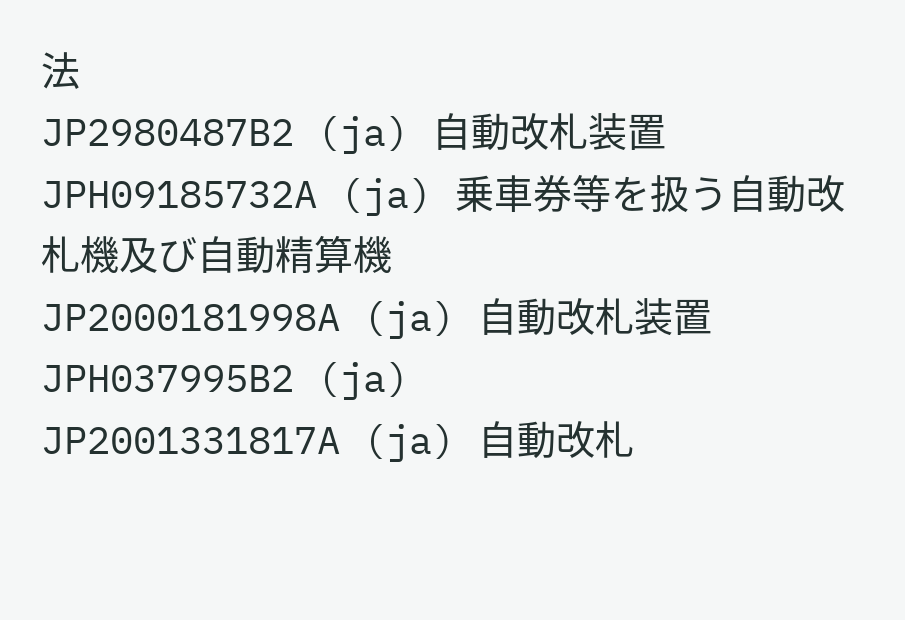法
JP2980487B2 (ja) 自動改札装置
JPH09185732A (ja) 乗車券等を扱う自動改札機及び自動精算機
JP2000181998A (ja) 自動改札装置
JPH037995B2 (ja)
JP2001331817A (ja) 自動改札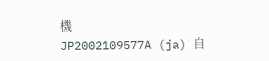機
JP2002109577A (ja) 自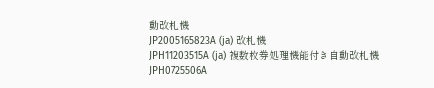動改札機
JP2005165823A (ja) 改札機
JPH11203515A (ja) 複数枚券処理機能付き自動改札機
JPH0725506A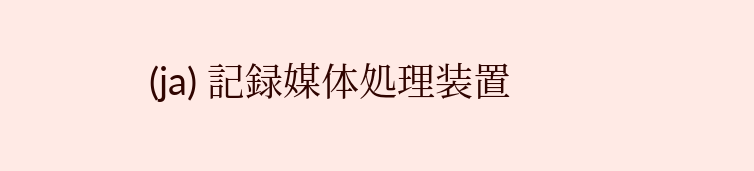(ja) 記録媒体処理装置